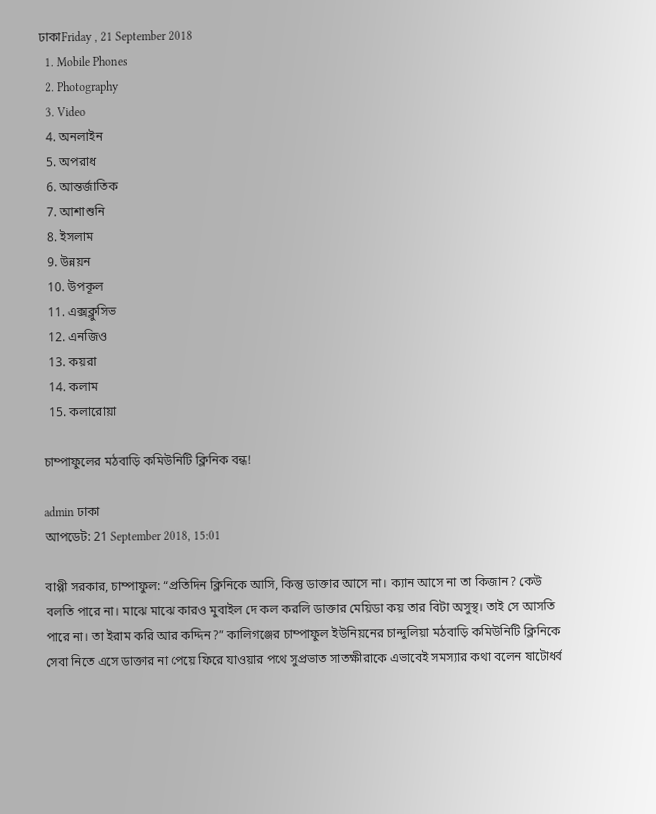ঢাকাFriday , 21 September 2018
  1. Mobile Phones
  2. Photography
  3. Video
  4. অনলাইন
  5. অপরাধ
  6. আন্তর্জাতিক
  7. আশাশুনি
  8. ইসলাম
  9. উন্নয়ন
  10. উপকূল
  11. এক্সক্লুসিভ
  12. এনজিও
  13. কয়রা
  14. কলাম
  15. কলারোয়া

চাম্পাফুলের মঠবাড়ি কমিউনিটি ক্লিনিক বন্ধ!

admin ঢাকা
আপডেট: 21 September 2018, 15:01

বাপ্পী সরকার, চাম্পাফুল: “প্রতিদিন ক্লিনিকে আসি, কিন্তু ডাক্তার আসে না। ক্যান আসে না তা কিজান? কেউ বলতি পারে না। মাঝে মাঝে কারও মুবাইল দে কল করলি ডাক্তার মেয়িডা কয় তার বিটা অসুস্থ। তাই সে আসতি পারে না। তা ইরাম করি আর কদ্দিন?” কালিগঞ্জের চাম্পাফুল ইউনিয়নের চান্দুলিয়া মঠবাড়ি কমিউনিটি ক্লিনিকে সেবা নিতে এসে ডাক্তার না পেয়ে ফিরে যাওয়ার পথে সুপ্রভাত সাতক্ষীরাকে এভাবেই সমস্যার কথা বলেন ষাটোর্ধ্ব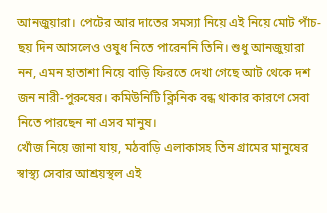আনজুয়ারা। পেটের আর দাতের সমস্যা নিয়ে এই নিয়ে মোট পাঁচ-ছয় দিন আসলেও ওষুধ নিতে পারেননি তিনি। শুধু আনজুয়ারা নন, এমন হাতাশা নিয়ে বাড়ি ফিরতে দেখা গেছে আট থেকে দশ জন নারী-পুরুষের। কমিউনিটি ক্লিনিক বন্ধ থাকার কারণে সেবা নিতে পারছেন না এসব মানুষ।
খোঁজ নিয়ে জানা যায়, মঠবাড়ি এলাকাসহ তিন গ্রামের মানুষের স্বাস্থ্য সেবার আশ্রয়স্থল এই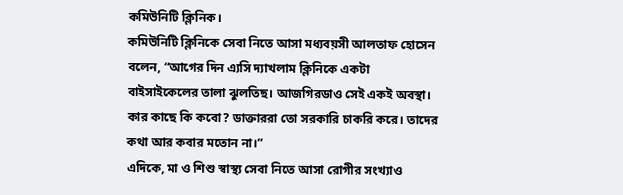কমিউনিটি ক্লিনিক।
কমিউনিটি ক্লিনিকে সেবা নিতে আসা মধ্যবয়সী আলতাফ হোসেন বলেন, “আগের দিন এ্যসি দ্যাখলাম ক্লিনিকে একটা বাইসাইকেলের তালা ঝুলতিছ। আজগিরডাও সেই একই অবস্থা। কার কাছে কি কবো? ডাক্তাররা তো সরকারি চাকরি করে। তাদের কথা আর কবার মতোন না।”
এদিকে, মা ও শিশু স্বাস্থ্য সেবা নিতে আসা রোগীর সংখ্যাও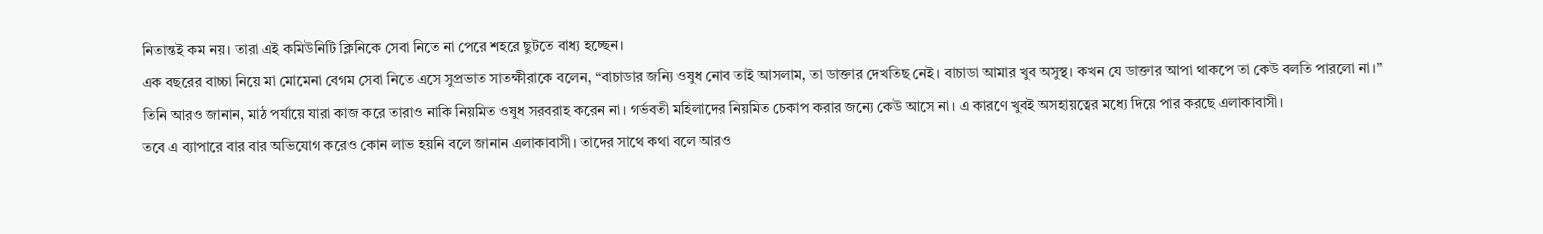নিতান্তই কম নয়। তারা এই কমিউনিটি ক্লিনিকে সেবা নিতে না পেরে শহরে ছুটতে বাধ্য হচ্ছেন।
এক বছরের বাচ্চা নিয়ে মা মোমেনা বেগম সেবা নিতে এসে সুপ্রভাত সাতক্ষীরাকে বলেন, “বাচাডার জন্যি ওষুধ নোব তাই আসলাম, তা ডাক্তার দেখতিছ নেই। বাচাডা আমার খুব অসুস্থ। কখন যে ডাক্তার আপা থাকপে তা কেউ বলতি পারলো না।”
তিনি আরও জানান, মাঠ পর্যায়ে যারা কাজ করে তারাও নাকি নিয়মিত ওষুধ সরবরাহ করেন না। গর্ভবতী মহিলাদের নিয়মিত চেকাপ করার জন্যে কেউ আসে না। এ কারণে খুবই অসহায়ত্বের মধ্যে দিয়ে পার করছে এলাকাবাসী।
তবে এ ব্যাপারে বার বার অভিযোগ করেও কোন লাভ হয়নি বলে জানান এলাকাবাসী। তাদের সাথে কথা বলে আরও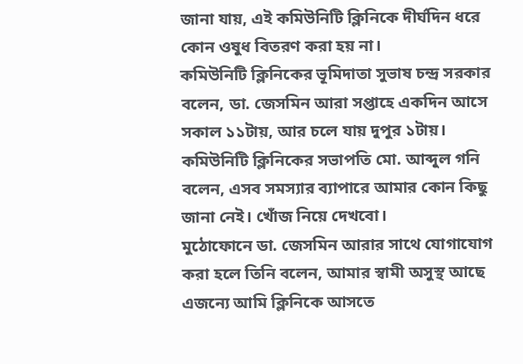জানা যায়, এই কমিউনিটি ক্লিনিকে দীর্ঘদিন ধরে কোন ওষুধ বিতরণ করা হয় না।
কমিউনিটি ক্লিনিকের ভূমিদাতা সুভাষ চন্দ্র সরকার বলেন, ডা. জেসমিন আরা সপ্তাহে একদিন আসে সকাল ১১টায়, আর চলে যায় দুপুর ১টায়।
কমিউনিটি ক্লিনিকের সভাপতি মো. আব্দুল গনি বলেন, এসব সমস্যার ব্যাপারে আমার কোন কিছু জানা নেই। খোঁজ নিয়ে দেখবো।
মুঠোফোনে ডা. জেসমিন আরার সাথে যোগাযোগ করা হলে তিনি বলেন, আমার স্বামী অসুস্থ আছে এজন্যে আমি ক্লিনিকে আসতে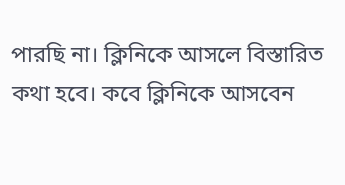পারছি না। ক্লিনিকে আসলে বিস্তারিত কথা হবে। কবে ক্লিনিকে আসবেন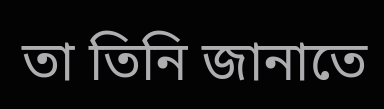তা তিনি জানাতে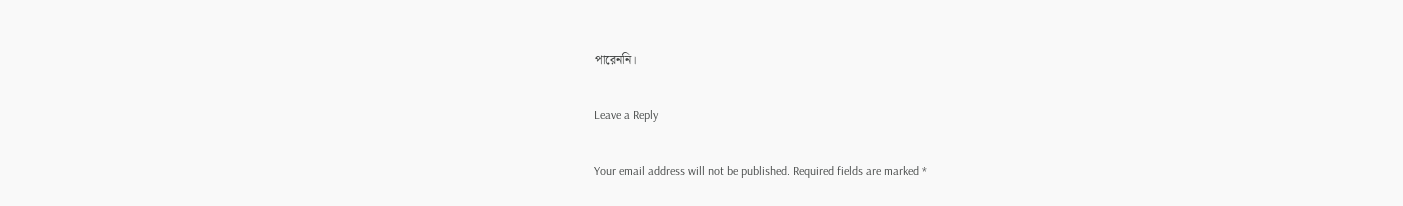পারেননি।

Leave a Reply

Your email address will not be published. Required fields are marked *